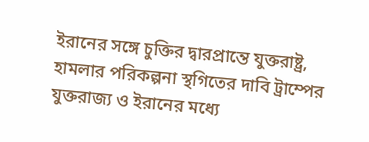ইরানের সঙ্গে চুক্তির দ্বারপ্রান্তে যুক্তরাষ্ট্র, হামলার পরিকল্পনা স্থগিতের দাবি ট্রাম্পের
যুক্তরাজ্য ও ইরানের মধ্যে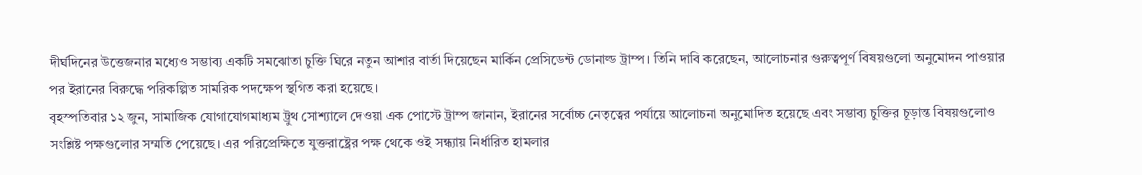দীর্ঘদিনের উত্তেজনার মধ্যেও সম্ভাব্য একটি সমঝোতা চুক্তি ঘিরে নতুন আশার বার্তা দিয়েছেন মার্কিন প্রেসিডেন্ট ডোনাল্ড ট্রাম্প। তিনি দাবি করেছেন, আলোচনার গুরুত্বপূর্ণ বিষয়গুলো অনুমোদন পাওয়ার পর ইরানের বিরুদ্ধে পরিকল্পিত সামরিক পদক্ষেপ স্থগিত করা হয়েছে।
বৃহস্পতিবার ১২ জুন, সামাজিক যোগাযোগমাধ্যম ট্রুথ সোশ্যালে দেওয়া এক পোস্টে ট্রাম্প জানান, ইরানের সর্বোচ্চ নেতৃত্বের পর্যায়ে আলোচনা অনুমোদিত হয়েছে এবং সম্ভাব্য চুক্তির চূড়ান্ত বিষয়গুলোও সংশ্লিষ্ট পক্ষগুলোর সম্মতি পেয়েছে। এর পরিপ্রেক্ষিতে যুক্তরাষ্ট্রের পক্ষ থেকে ওই সন্ধ্যায় নির্ধারিত হামলার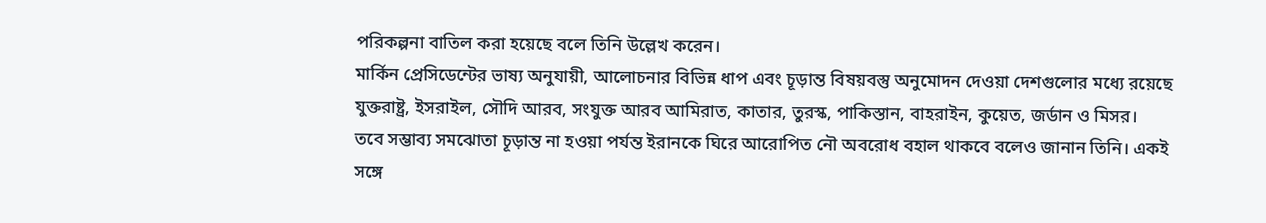পরিকল্পনা বাতিল করা হয়েছে বলে তিনি উল্লেখ করেন।
মার্কিন প্রেসিডেন্টের ভাষ্য অনুযায়ী, আলোচনার বিভিন্ন ধাপ এবং চূড়ান্ত বিষয়বস্তু অনুমোদন দেওয়া দেশগুলোর মধ্যে রয়েছে যুক্তরাষ্ট্র, ইসরাইল, সৌদি আরব, সংযুক্ত আরব আমিরাত, কাতার, তুরস্ক, পাকিস্তান, বাহরাইন, কুয়েত, জর্ডান ও মিসর।
তবে সম্ভাব্য সমঝোতা চূড়ান্ত না হওয়া পর্যন্ত ইরানকে ঘিরে আরোপিত নৌ অবরোধ বহাল থাকবে বলেও জানান তিনি। একই সঙ্গে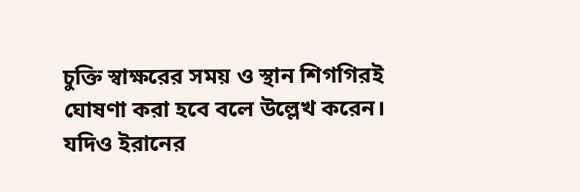চুক্তি স্বাক্ষরের সময় ও স্থান শিগগিরই ঘোষণা করা হবে বলে উল্লেখ করেন।
যদিও ইরানের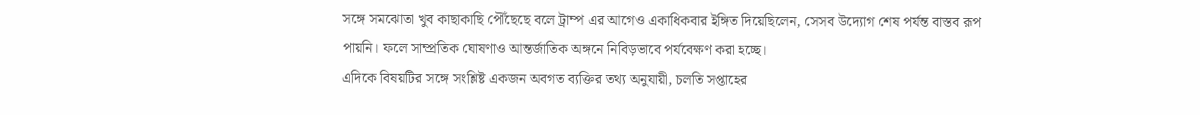সঙ্গে সমঝোতা খুব কাছাকাছি পৌঁছেছে বলে ট্রাম্প এর আগেও একাধিকবার ইঙ্গিত দিয়েছিলেন, সেসব উদ্যোগ শেষ পর্যন্ত বাস্তব রূপ পায়নি। ফলে সাম্প্রতিক ঘোষণাও আন্তর্জাতিক অঙ্গনে নিবিড়ভাবে পর্যবেক্ষণ করা হচ্ছে।
এদিকে বিষয়টির সঙ্গে সংশ্লিষ্ট একজন অবগত ব্যক্তির তথ্য অনুযায়ী, চলতি সপ্তাহের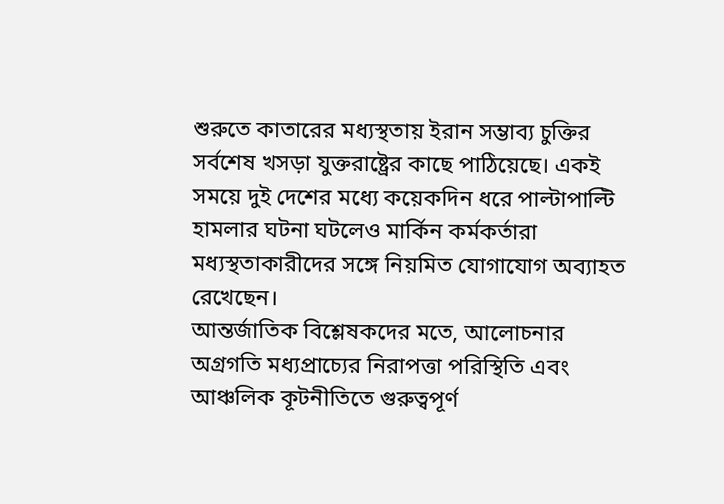শুরুতে কাতারের মধ্যস্থতায় ইরান সম্ভাব্য চুক্তির সর্বশেষ খসড়া যুক্তরাষ্ট্রের কাছে পাঠিয়েছে। একই সময়ে দুই দেশের মধ্যে কয়েকদিন ধরে পাল্টাপাল্টি হামলার ঘটনা ঘটলেও মার্কিন কর্মকর্তারা মধ্যস্থতাকারীদের সঙ্গে নিয়মিত যোগাযোগ অব্যাহত রেখেছেন।
আন্তর্জাতিক বিশ্লেষকদের মতে, আলোচনার অগ্রগতি মধ্যপ্রাচ্যের নিরাপত্তা পরিস্থিতি এবং আঞ্চলিক কূটনীতিতে গুরুত্বপূর্ণ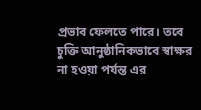প্রভাব ফেলতে পারে। তবে চুক্তি আনুষ্ঠানিকভাবে স্বাক্ষর না হওয়া পর্যন্ত এর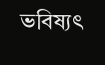ভবিষ্যৎ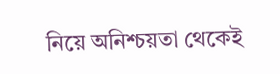নিয়ে অনিশ্চয়তা থেকেই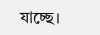যাচ্ছে।